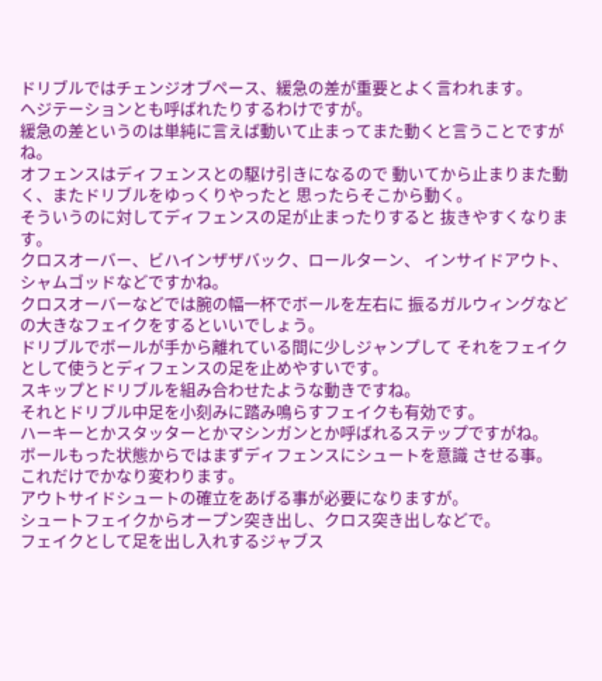ドリブルではチェンジオブペース、緩急の差が重要とよく言われます。
ヘジテーションとも呼ばれたりするわけですが。
緩急の差というのは単純に言えば動いて止まってまた動くと言うことですがね。
オフェンスはディフェンスとの駆け引きになるので 動いてから止まりまた動く、またドリブルをゆっくりやったと 思ったらそこから動く。
そういうのに対してディフェンスの足が止まったりすると 抜きやすくなります。
クロスオーバー、ビハインザザバック、ロールターン、 インサイドアウト、シャムゴッドなどですかね。
クロスオーバーなどでは腕の幅一杯でボールを左右に 振るガルウィングなどの大きなフェイクをするといいでしょう。
ドリブルでボールが手から離れている間に少しジャンプして それをフェイクとして使うとディフェンスの足を止めやすいです。
スキップとドリブルを組み合わせたような動きですね。
それとドリブル中足を小刻みに踏み鳴らすフェイクも有効です。
ハーキーとかスタッターとかマシンガンとか呼ばれるステップですがね。
ボールもった状態からではまずディフェンスにシュートを意識 させる事。
これだけでかなり変わります。
アウトサイドシュートの確立をあげる事が必要になりますが。
シュートフェイクからオープン突き出し、クロス突き出しなどで。
フェイクとして足を出し入れするジャブス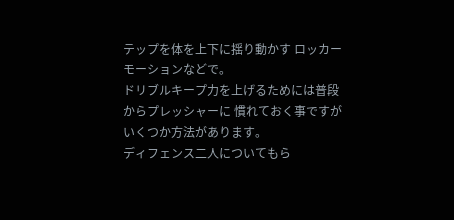テップを体を上下に揺り動かす ロッカーモーションなどで。
ドリブルキープ力を上げるためには普段からプレッシャーに 慣れておく事ですがいくつか方法があります。
ディフェンス二人についてもら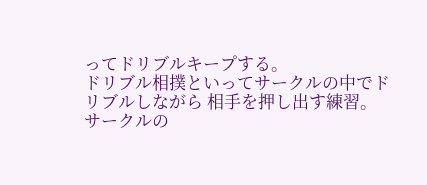ってドリブルキープする。
ドリブル相撲といってサークルの中でドリブルしながら 相手を押し出す練習。
サークルの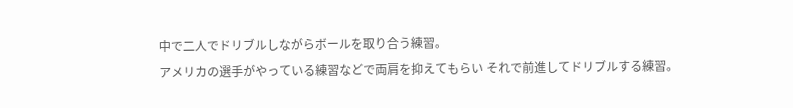中で二人でドリブルしながらボールを取り合う練習。
アメリカの選手がやっている練習などで両肩を抑えてもらい それで前進してドリブルする練習。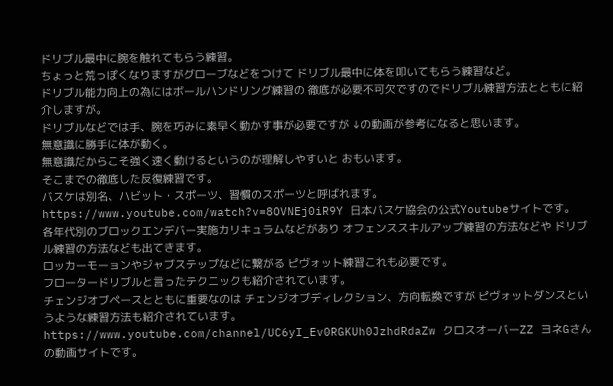ドリブル最中に腕を触れてもらう練習。
ちょっと荒っぽくなりますがグローブなどをつけて ドリブル最中に体を叩いてもらう練習など。
ドリブル能力向上の為にはボールハンドリング練習の 徹底が必要不可欠ですのでドリブル練習方法とともに紹介しますが。
ドリブルなどでは手、腕を巧みに素早く動かす事が必要ですが ↓の動画が参考になると思います。
無意識に勝手に体が動く。
無意識だからこそ強く速く動けるというのが理解しやすいと おもいます。
そこまでの徹底した反復練習です。
バスケは別名、ハビット・スポーツ、習慣のスポーツと呼ばれます。
https://www.youtube.com/watch?v=8OVNEj0iR9Y 日本バスケ協会の公式Youtubeサイトです。
各年代別のブロックエンデバー実施カリキュラムなどがあり オフェンススキルアップ練習の方法などや ドリブル練習の方法なども出てきます。
ロッカーモーョンやジャブステップなどに繋がる ピヴォット練習これも必要です。
フロータードリブルと言ったテクニックも紹介されています。
チェンジオブペースとともに重要なのは チェンジオブディレクション、方向転換ですが ピヴォットダンスというような練習方法も紹介されています。
https://www.youtube.com/channel/UC6yI_Ev0RGKUh0JzhdRdaZw クロスオーバーZZ ヨネGさんの動画サイトです。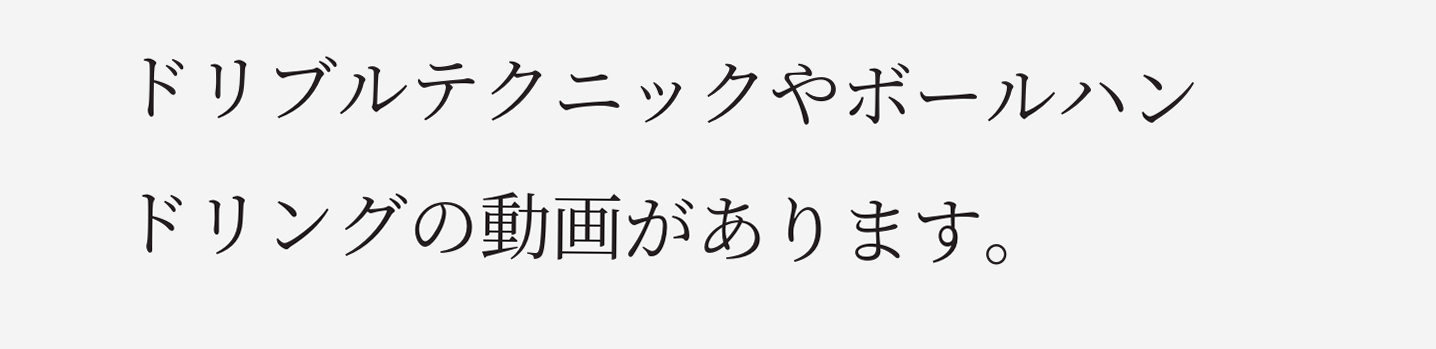ドリブルテクニックやボールハンドリングの動画があります。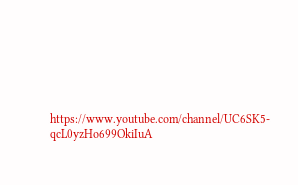https://www.youtube.com/channel/UC6SK5-qcL0yzHo699OkiIuA